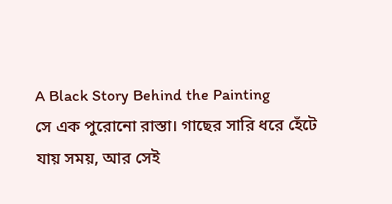A Black Story Behind the Painting
সে এক পুরোনো রাস্তা। গাছের সারি ধরে হেঁটে যায় সময়, আর সেই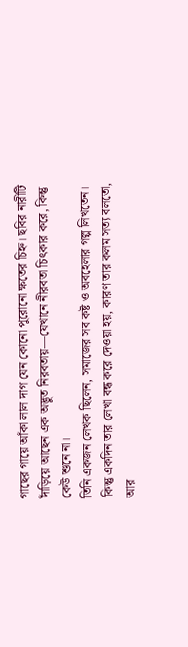গাছের গায়ে আঁকা লাল দাগ যেন কোনো পুরোনো ক্ষতের চিহ্ন। ছবির নারীটি দাঁড়িয়ে আছেন এক অদ্ভুত নিরবতায়—যেখানে নীরবতা চিৎকার করে, কিন্তু কেউ শুনে না।
তিনি একজন লেখক ছিলেন, সমাজের সব কষ্ট ও অবহেলার গল্প লিখতেন। কিন্তু একদিন তার লেখা বন্ধ করে দেওয়া হয়, কারণ তার কলম সত্য বলতো, আর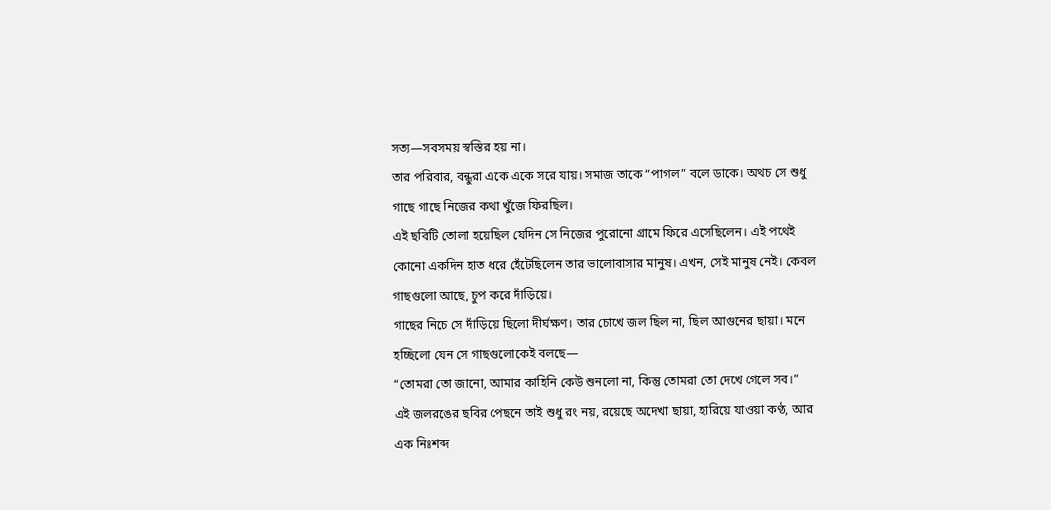সত্য—সবসময় স্বস্তির হয় না।
তার পরিবার, বন্ধুরা একে একে সরে যায়। সমাজ তাকে “পাগল” বলে ডাকে। অথচ সে শুধু গাছে গাছে নিজের কথা খুঁজে ফিরছিল।
এই ছবিটি তোলা হয়েছিল যেদিন সে নিজের পুরোনো গ্রামে ফিরে এসেছিলেন। এই পথেই কোনো একদিন হাত ধরে হেঁটেছিলেন তার ভালোবাসার মানুষ। এখন, সেই মানুষ নেই। কেবল গাছগুলো আছে, চুপ করে দাঁড়িয়ে।
গাছের নিচে সে দাঁড়িয়ে ছিলো দীর্ঘক্ষণ। তার চোখে জল ছিল না, ছিল আগুনের ছায়া। মনে হচ্ছিলো যেন সে গাছগুলোকেই বলছে—
“তোমরা তো জানো, আমার কাহিনি কেউ শুনলো না, কিন্তু তোমরা তো দেখে গেলে সব।”
এই জলরঙের ছবির পেছনে তাই শুধু রং নয়, রয়েছে অদেখা ছায়া, হারিয়ে যাওয়া কণ্ঠ, আর এক নিঃশব্দ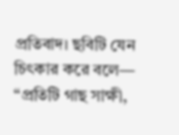প্রতিবাদ। ছবিটি যেন চিৎকার করে বলে—
“প্রতিটি গাছ সাক্ষী,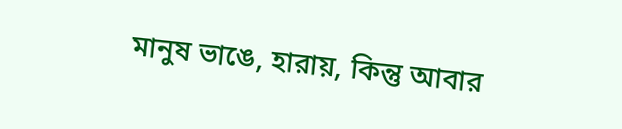মানুষ ভাঙে, হারায়, কিন্তু আবার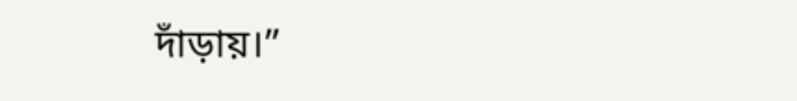দাঁড়ায়।”